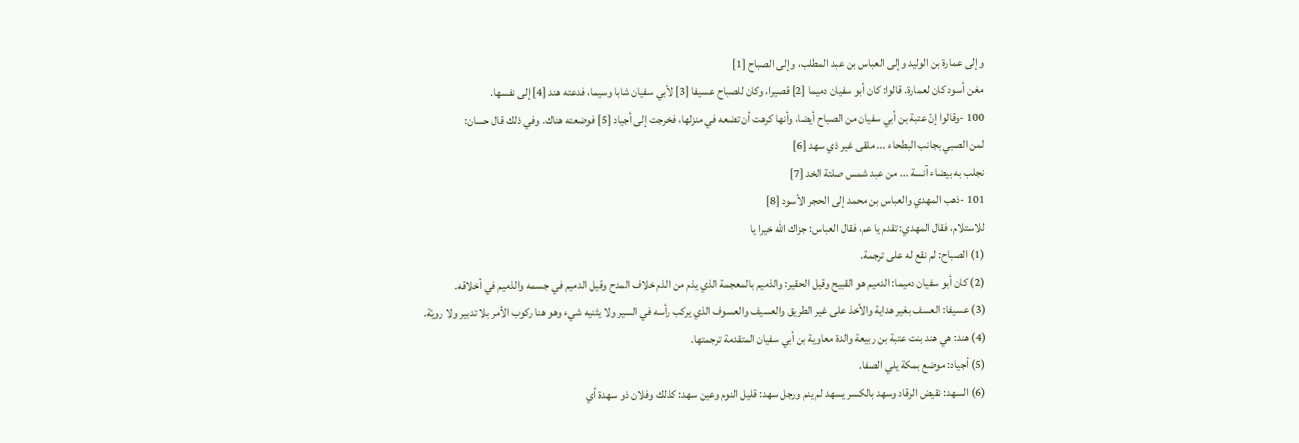وإلى عمارة بن الوليد وإلى العباس بن عبد المطلب، وإلى الصباح [1]
مغن أسود كان لعمارة. قالوا: كان أبو سفيان دميما [2] قصيرا، وكان للصباح عسيفا [3] لأبي سفيان شابا وسيما، فدعته هند [4] إلى نفسها.
100 -وقالوا إنّ عتبة بن أبي سفيان من الصباح أيضا، وأنها كرهت أن تضعه في منزلها، فخرجت إلى أجياد [5] فوضعته هناك. وفي ذلك قال حسان:
لمن الصبي بجانب البطحاء ... ملقى غير ذي سهد [6]
نجلب به بيضاء آنسة ... من عبد شمس صلتة الخد [7]
101 -ذهب المهدي والعباس بن محمد إلى الحجر الأسود [8]
للاستلام، فقال المهدي: تقدم يا عم، فقال العباس: جزاك الله خيرا يا
(1) الصباح: لم نقع له على ترجمة.
(2) كان أبو سفيان دميما: الدميم هو القبيح وقيل الحقير: والذميم بالمعجمة الذي يذم من الذم خلاف المدح وقيل الدميم في جسمه والذميم في أخلاقه.
(3) عسيفا: العسف بغير هداية والأخذ على غير الطريق والعسيف والعسوف الذي يركب رأسه في السير ولا يثنيه شيء وهو هنا ركوب الأمر بلا تدبير ولا رويّة.
(4) هند: هي هند بنت عتبة بن ربيعة والدة معاوية بن أبي سفيان المتقدمة ترجمتها.
(5) أجياد: موضع بمكة يلي الصفا.
(6) السهد: نقيض الرقاد وسهد بالكسر يسهد لم ينم ورجل سهد: قليل النوم وعين سهد: كذلك وفلان ذو سهدة أي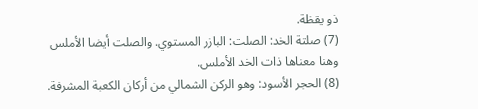ذو يقظة.
(7) صلتة الخد: الصلت: البازر المستوي. والصلت أيضا الأملس وهنا معناها ذات الخد الأملس.
(8) الحجر الأسود: وهو الركن الشمالي من أركان الكعبة المشرفة.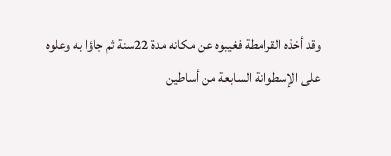وقد أخذه القرامطة فغيبوه عن مكانه مدة 22سنة ثم جاؤا به وعلوه على الإسطوانة السابعة من أساطين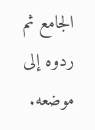الجامع ثم ردوه إلى موضعه.